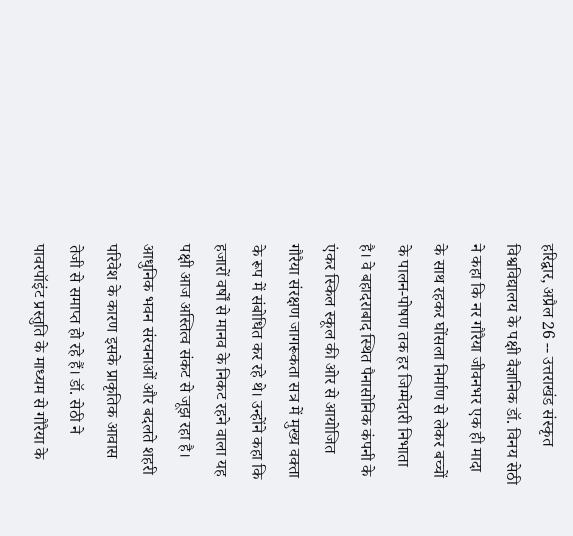हरिद्वार, अप्रैल 26 -- उत्तराखंड संस्कृत विश्वविद्यालय के पक्षी वैज्ञानिक डॉ. विनय सेठी ने कहा कि नर गौरैया जीवनभर एक ही मादा के साथ रहकर घोंसला निर्माण से लेकर बच्चों के पालन-पोषण तक हर जिम्मेदारी निभाता है। वे बहादराबाद स्थित पैनासोनिक कंपनी के एंकर स्किल स्कूल की ओर से आयोजित गौरैया संरक्षण जागरूकता सत्र में मुख्य वक्ता के रूप में संबोधित कर रहे थे। उन्होंने कहा कि हजारों वर्षों से मानव के निकट रहने वाला यह पक्षी आज अस्तित्व संकट से जूझ रहा है। आधुनिक भवन संरचनाओं और बदलते शहरी परिवेश के कारण इसके प्राकृतिक आवास तेजी से समाप्त हो रहे हैं। डॉ. सेठी ने पावरपॉइंट प्रस्तुति के माध्यम से गौरैया के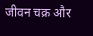जीवन चक्र और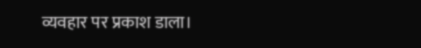व्यवहार पर प्रकाश डाला।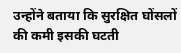उन्होंने बताया कि सुरक्षित घोंसलों की कमी इसकी घटती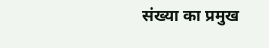संख्या का प्रमुख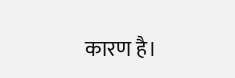कारण है।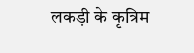लकड़ी के कृत्रिम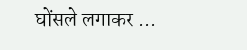घोंसले लगाकर ...